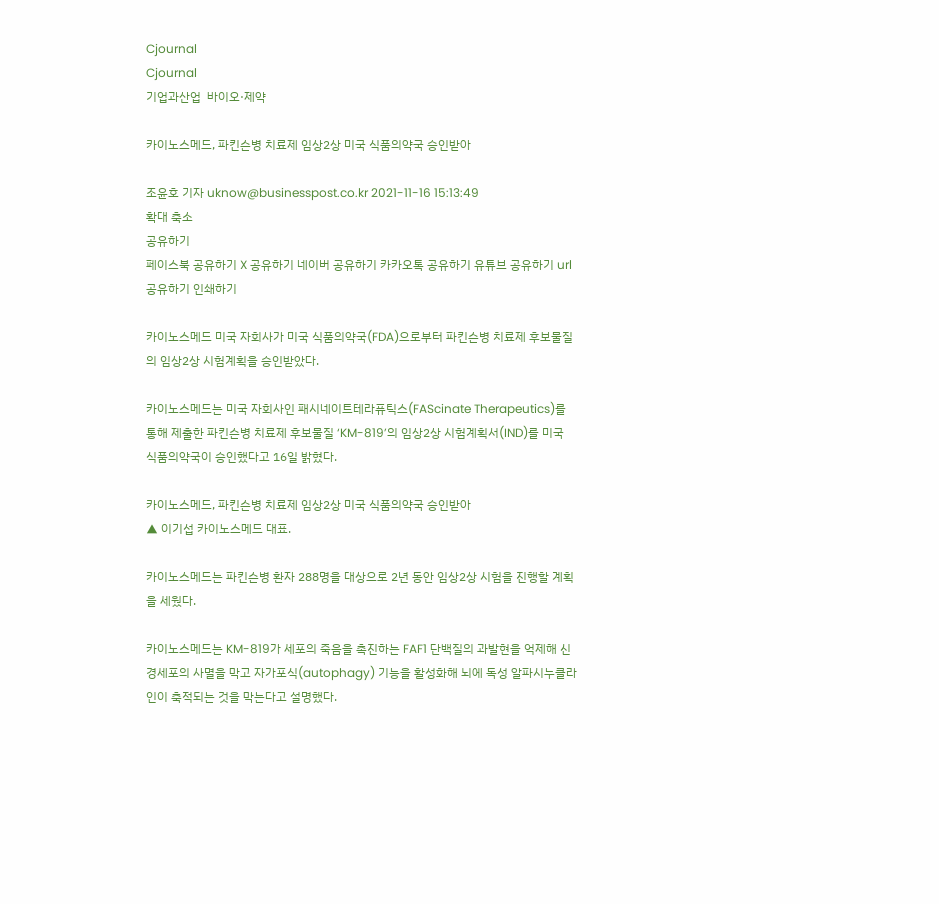Cjournal
Cjournal
기업과산업  바이오·제약

카이노스메드, 파킨슨병 치료제 임상2상 미국 식품의약국 승인받아

조윤호 기자 uknow@businesspost.co.kr 2021-11-16 15:13:49
확대 축소
공유하기
페이스북 공유하기 X 공유하기 네이버 공유하기 카카오톡 공유하기 유튜브 공유하기 url 공유하기 인쇄하기

카이노스메드 미국 자회사가 미국 식품의약국(FDA)으로부터 파킨슨병 치료제 후보물질의 임상2상 시험계획을 승인받았다.

카이노스메드는 미국 자회사인 패시네이트테라퓨틱스(FAScinate Therapeutics)를 통해 제출한 파킨슨병 치료제 후보물질 ‘KM-819’의 임상2상 시험계획서(IND)를 미국 식품의약국이 승인했다고 16일 밝혔다.

카이노스메드, 파킨슨병 치료제 임상2상 미국 식품의약국 승인받아
▲ 이기섭 카이노스메드 대표.

카이노스메드는 파킨슨병 환자 288명을 대상으로 2년 동안 임상2상 시험을 진행할 계획을 세웠다.

카이노스메드는 KM-819가 세포의 죽음을 촉진하는 FAF1 단백질의 과발현을 억제해 신경세포의 사멸을 막고 자가포식(autophagy) 기능을 활성화해 뇌에 독성 알파시누클라인이 축적되는 것을 막는다고 설명했다.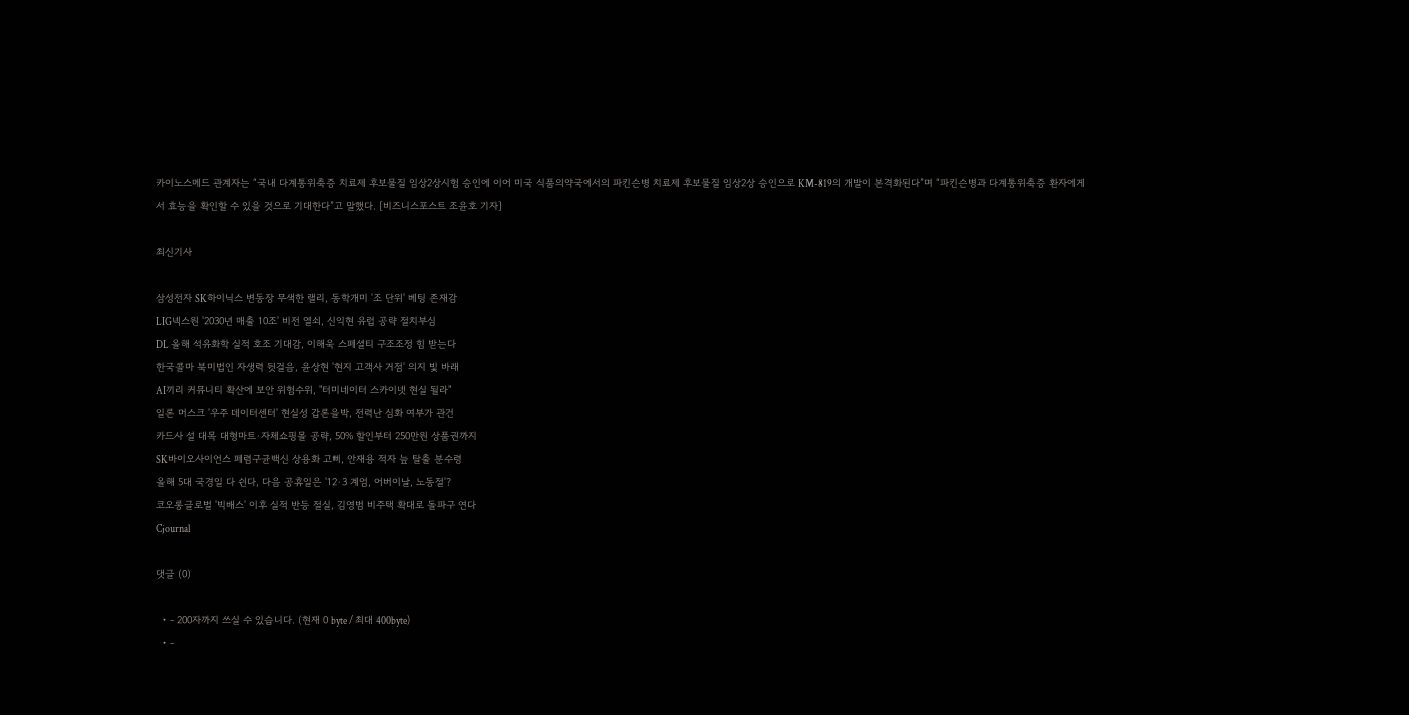카이노스메드 관계자는 “국내 다계통위축증 치료제 후보물질 임상2상시험 승인에 이어 미국 식품의약국에서의 파킨슨병 치료제 후보물질 임상2상 승인으로 KM-819의 개발이 본격화된다”며 “파킨슨병과 다계통위축증 환자에게서 효능을 확인할 수 있을 것으로 기대한다”고 말했다. [비즈니스포스트 조윤호 기자]

최신기사

삼성전자 SK하이닉스 변동장 무색한 랠리, 동학개미 '조 단위' 베팅 존재감
LIG넥스원 '2030년 매출 10조' 비전 열쇠, 신익현 유럽 공략 절치부심
DL 올해 석유화학 실적 호조 기대감, 이해욱 스페셜티 구조조정 힘 받는다
한국콜마 북미법인 자생력 뒷걸음, 윤상현 '현지 고객사 거점' 의지 빛 바래
AI끼리 커뮤니티 확산에 보안 위험수위, "터미네이터 스카이넷 현실 될라"
일론 머스크 '우주 데이터센터' 현실성 갑론을박, 전력난 심화 여부가 관건
카드사 설 대목 대형마트·자체쇼핑몰 공략, 50% 할인부터 250만원 상품권까지
SK바이오사이언스 페렴구균백신 상용화 고삐, 안재용 적자 늪 탈출 분수령
올해 5대 국경일 다 쉰다, 다음 공휴일은 '12·3 계엄, 어버이날, 노동절'?
코오롱글로벌 '빅배스' 이후 실적 반등 절실, 김영범 비주택 확대로 돌파구 연다
Cjournal

댓글 (0)

  • - 200자까지 쓰실 수 있습니다. (현재 0 byte / 최대 400byte)
  • -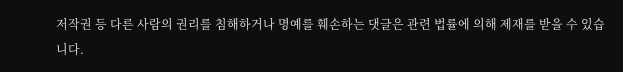저작권 등 다른 사람의 권리를 침해하거나 명예를 훼손하는 댓글은 관련 법률에 의해 제재를 받을 수 있습니다.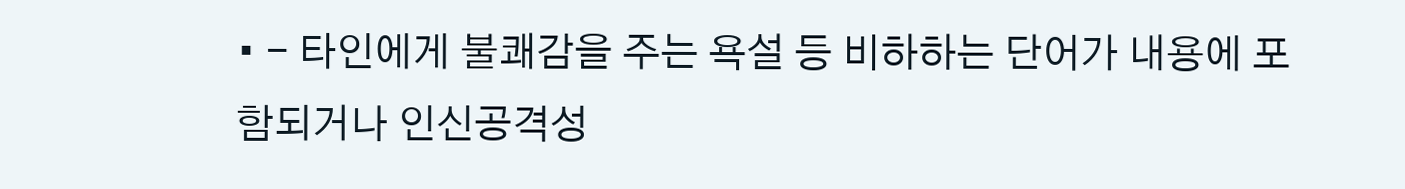• - 타인에게 불쾌감을 주는 욕설 등 비하하는 단어가 내용에 포함되거나 인신공격성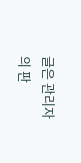글은 관리자의 판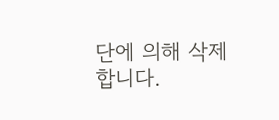단에 의해 삭제 합니다.